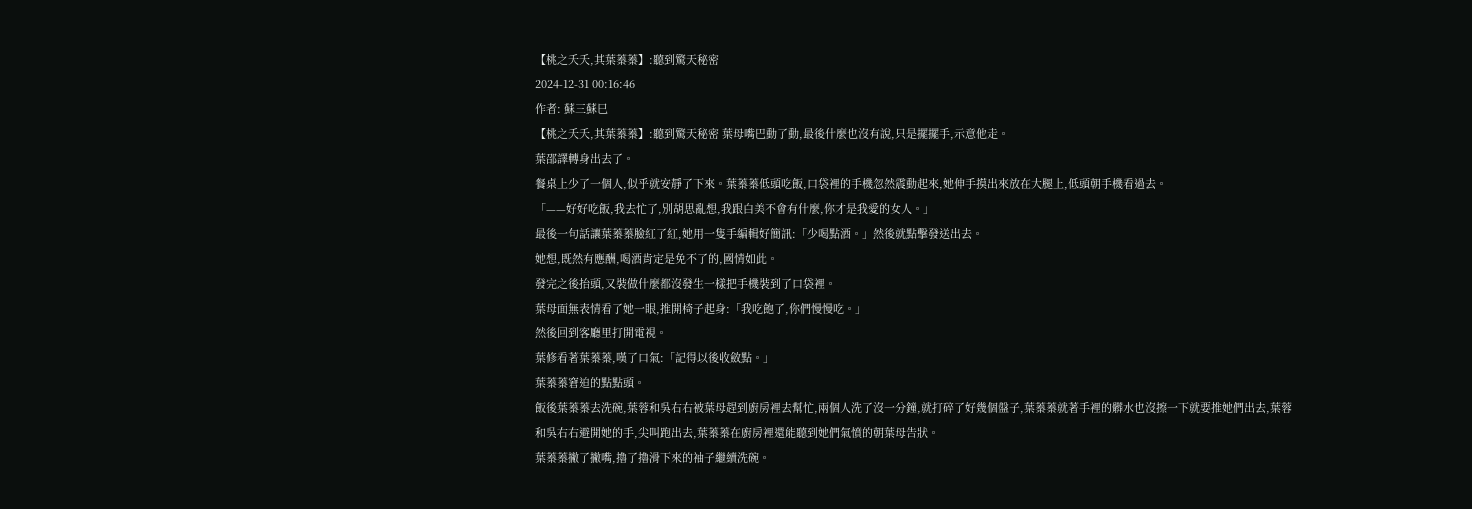【桃之夭夭,其葉蓁蓁】:聽到驚天秘密
2024-12-31 00:16:46
作者: 蘇三蘇巳
【桃之夭夭,其葉蓁蓁】:聽到驚天秘密 葉母嘴巴動了動,最後什麼也沒有說,只是擺擺手,示意他走。
葉邵譯轉身出去了。
餐桌上少了一個人,似乎就安靜了下來。葉蓁蓁低頭吃飯,口袋裡的手機忽然震動起來,她伸手摸出來放在大腿上,低頭朝手機看過去。
「——好好吃飯,我去忙了,別胡思亂想,我跟白美不會有什麼,你才是我愛的女人。」
最後一句話讓葉蓁蓁臉紅了紅,她用一隻手編輯好簡訊:「少喝點酒。」然後就點擊發送出去。
她想,既然有應酬,喝酒肯定是免不了的,國情如此。
發完之後抬頭,又裝做什麼都沒發生一樣把手機裝到了口袋裡。
葉母面無表情看了她一眼,推開椅子起身:「我吃飽了,你們慢慢吃。」
然後回到客廳里打開電視。
葉修看著葉蓁蓁,嘆了口氣:「記得以後收斂點。」
葉蓁蓁窘迫的點點頭。
飯後葉蓁蓁去洗碗,葉蓉和吳右右被葉母趕到廚房裡去幫忙,兩個人洗了沒一分鐘,就打碎了好幾個盤子,葉蓁蓁就著手裡的髒水也沒擦一下就要推她們出去,葉蓉和吳右右避開她的手,尖叫跑出去,葉蓁蓁在廚房裡還能聽到她們氣憤的朝葉母告狀。
葉蓁蓁撇了撇嘴,擼了擼滑下來的袖子繼續洗碗。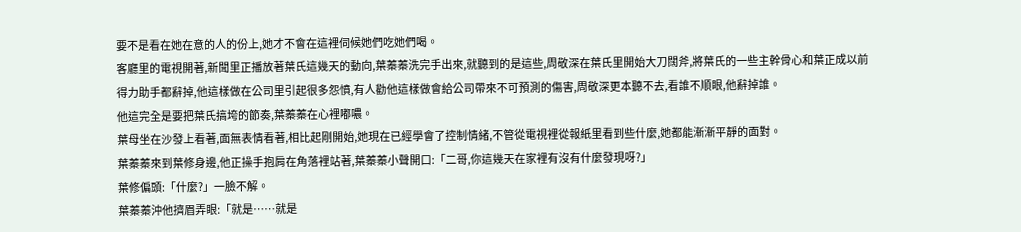要不是看在她在意的人的份上,她才不會在這裡伺候她們吃她們喝。
客廳里的電視開著,新聞里正播放著葉氏這幾天的動向,葉蓁蓁洗完手出來,就聽到的是這些,周敬深在葉氏里開始大刀闊斧,將葉氏的一些主幹骨心和葉正成以前得力助手都辭掉,他這樣做在公司里引起很多怨憤,有人勸他這樣做會給公司帶來不可預測的傷害,周敬深更本聽不去,看誰不順眼,他辭掉誰。
他這完全是要把葉氏搞垮的節奏,葉蓁蓁在心裡嘟噥。
葉母坐在沙發上看著,面無表情看著,相比起剛開始,她現在已經學會了控制情緒,不管從電視裡從報紙里看到些什麼,她都能漸漸平靜的面對。
葉蓁蓁來到葉修身邊,他正操手抱肩在角落裡站著,葉蓁蓁小聲開口:「二哥,你這幾天在家裡有沒有什麼發現呀?」
葉修偏頭:「什麼?」一臉不解。
葉蓁蓁沖他擠眉弄眼:「就是……就是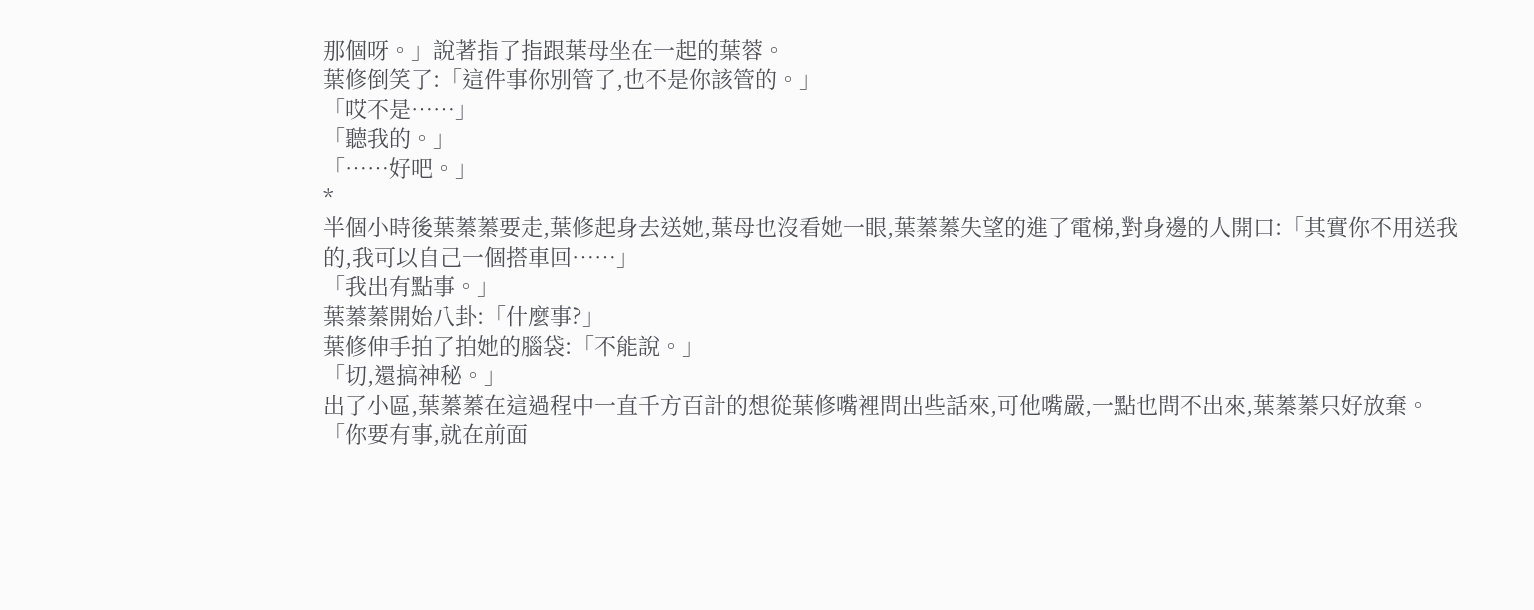那個呀。」說著指了指跟葉母坐在一起的葉蓉。
葉修倒笑了:「這件事你別管了,也不是你該管的。」
「哎不是……」
「聽我的。」
「……好吧。」
*
半個小時後葉蓁蓁要走,葉修起身去送她,葉母也沒看她一眼,葉蓁蓁失望的進了電梯,對身邊的人開口:「其實你不用送我的,我可以自己一個搭車回……」
「我出有點事。」
葉蓁蓁開始八卦:「什麼事?」
葉修伸手拍了拍她的腦袋:「不能說。」
「切,還搞神秘。」
出了小區,葉蓁蓁在這過程中一直千方百計的想從葉修嘴裡問出些話來,可他嘴嚴,一點也問不出來,葉蓁蓁只好放棄。
「你要有事,就在前面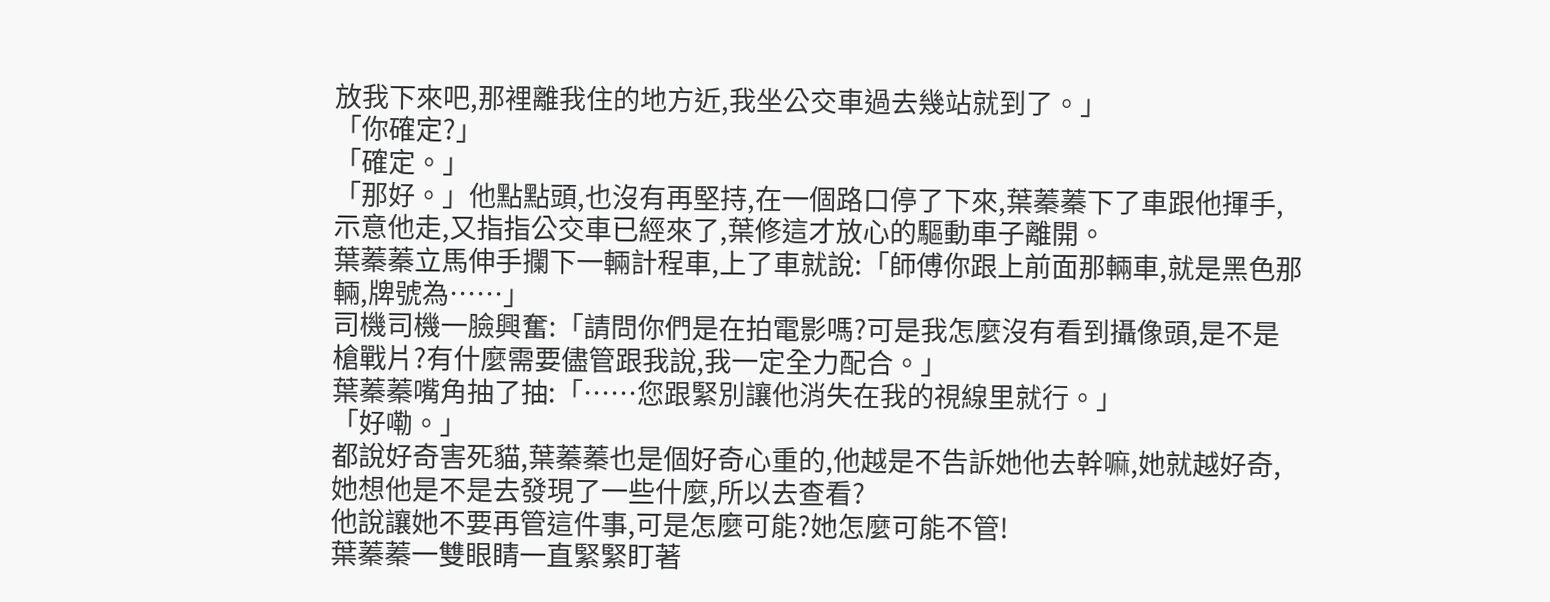放我下來吧,那裡離我住的地方近,我坐公交車過去幾站就到了。」
「你確定?」
「確定。」
「那好。」他點點頭,也沒有再堅持,在一個路口停了下來,葉蓁蓁下了車跟他揮手,示意他走,又指指公交車已經來了,葉修這才放心的驅動車子離開。
葉蓁蓁立馬伸手攔下一輛計程車,上了車就說:「師傅你跟上前面那輛車,就是黑色那輛,牌號為……」
司機司機一臉興奮:「請問你們是在拍電影嗎?可是我怎麼沒有看到攝像頭,是不是槍戰片?有什麼需要儘管跟我說,我一定全力配合。」
葉蓁蓁嘴角抽了抽:「……您跟緊別讓他消失在我的視線里就行。」
「好嘞。」
都說好奇害死貓,葉蓁蓁也是個好奇心重的,他越是不告訴她他去幹嘛,她就越好奇,她想他是不是去發現了一些什麼,所以去查看?
他說讓她不要再管這件事,可是怎麼可能?她怎麼可能不管!
葉蓁蓁一雙眼睛一直緊緊盯著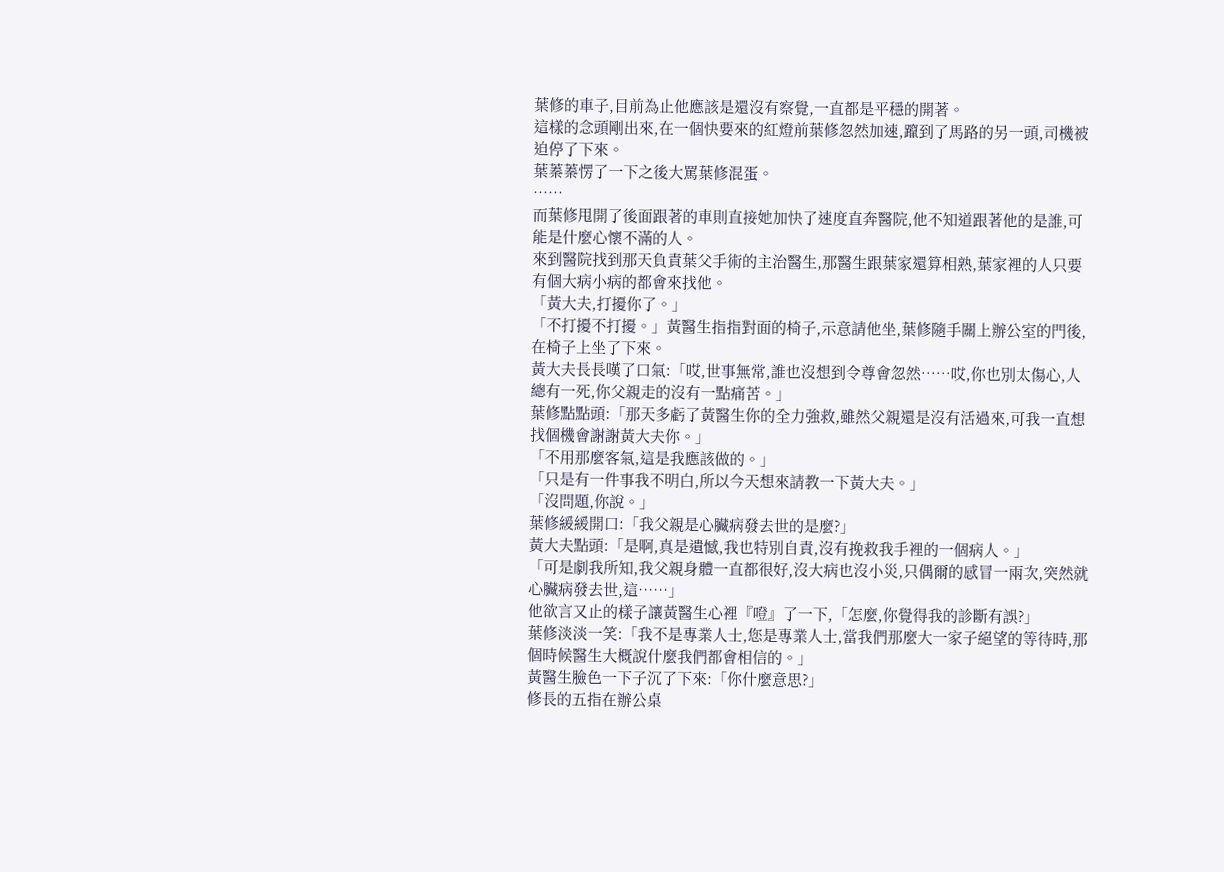葉修的車子,目前為止他應該是還沒有察覺,一直都是平穩的開著。
這樣的念頭剛出來,在一個快要來的紅燈前葉修忽然加速,躥到了馬路的另一頭,司機被迫停了下來。
葉蓁蓁愣了一下之後大罵葉修混蛋。
……
而葉修甩開了後面跟著的車則直接她加快了速度直奔醫院,他不知道跟著他的是誰,可能是什麼心懷不滿的人。
來到醫院找到那天負責葉父手術的主治醫生,那醫生跟葉家還算相熟,葉家裡的人只要有個大病小病的都會來找他。
「黃大夫,打擾你了。」
「不打擾不打擾。」黃醫生指指對面的椅子,示意請他坐,葉修隨手關上辦公室的門後,在椅子上坐了下來。
黃大夫長長嘆了口氣:「哎,世事無常,誰也沒想到令尊會忽然……哎,你也別太傷心,人總有一死,你父親走的沒有一點痛苦。」
葉修點點頭:「那天多虧了黃醫生你的全力強救,雖然父親還是沒有活過來,可我一直想找個機會謝謝黃大夫你。」
「不用那麼客氣,這是我應該做的。」
「只是有一件事我不明白,所以今天想來請教一下黃大夫。」
「沒問題,你說。」
葉修緩緩開口:「我父親是心臟病發去世的是麼?」
黃大夫點頭:「是啊,真是遺憾,我也特別自責,沒有挽救我手裡的一個病人。」
「可是劇我所知,我父親身體一直都很好,沒大病也沒小災,只偶爾的感冒一兩次,突然就心臟病發去世,這……」
他欲言又止的樣子讓黃醫生心裡『噔』了一下,「怎麼,你覺得我的診斷有誤?」
葉修淡淡一笑:「我不是專業人士,您是專業人士,當我們那麼大一家子絕望的等待時,那個時候醫生大概說什麼我們都會相信的。」
黃醫生臉色一下子沉了下來:「你什麼意思?」
修長的五指在辦公桌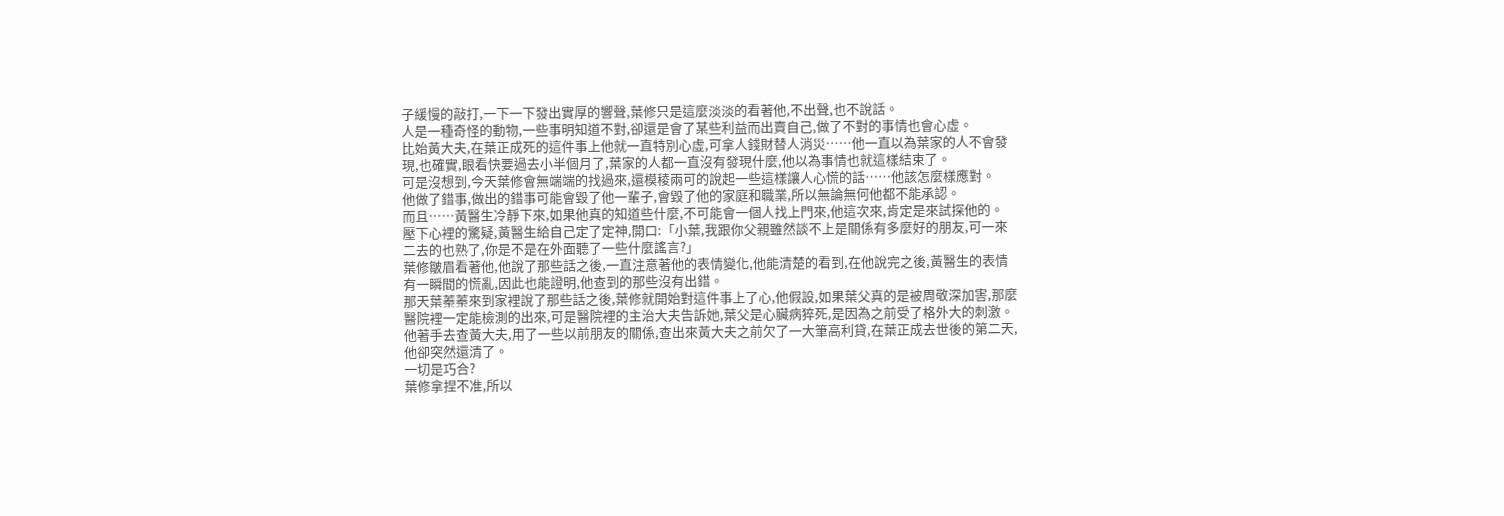子緩慢的敲打,一下一下發出實厚的響聲,葉修只是這麼淡淡的看著他,不出聲,也不說話。
人是一種奇怪的動物,一些事明知道不對,卻還是會了某些利益而出賣自己,做了不對的事情也會心虛。
比始黃大夫,在葉正成死的這件事上他就一直特別心虛,可拿人錢財替人消災……他一直以為葉家的人不會發現,也確實,眼看快要過去小半個月了,葉家的人都一直沒有發現什麼,他以為事情也就這樣結束了。
可是沒想到,今天葉修會無端端的找過來,還模稜兩可的說起一些這樣讓人心慌的話……他該怎麼樣應對。
他做了錯事,做出的錯事可能會毀了他一輩子,會毀了他的家庭和職業,所以無論無何他都不能承認。
而且……黃醫生冷靜下來,如果他真的知道些什麼,不可能會一個人找上門來,他這次來,肯定是來試探他的。
壓下心裡的驚疑,黃醫生給自己定了定神,開口:「小葉,我跟你父親雖然談不上是關係有多麼好的朋友,可一來二去的也熟了,你是不是在外面聽了一些什麼謠言?」
葉修皺眉看著他,他說了那些話之後,一直注意著他的表情變化,他能清楚的看到,在他說完之後,黃醫生的表情有一瞬間的慌亂,因此也能證明,他查到的那些沒有出錯。
那天葉蓁蓁來到家裡說了那些話之後,葉修就開始對這件事上了心,他假設,如果葉父真的是被周敬深加害,那麼醫院裡一定能檢測的出來,可是醫院裡的主治大夫告訴她,葉父是心臟病猝死,是因為之前受了格外大的刺激。
他著手去查黃大夫,用了一些以前朋友的關係,查出來黃大夫之前欠了一大筆高利貸,在葉正成去世後的第二天,他卻突然還清了。
一切是巧合?
葉修拿捏不准,所以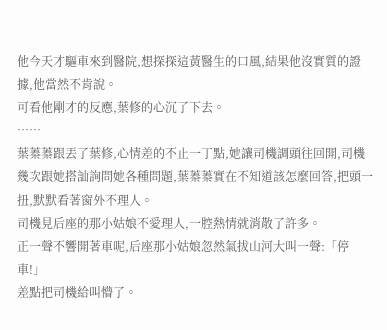他今天才驅車來到醫院,想探探這黃醫生的口風,結果他沒實質的證據,他當然不肯說。
可看他剛才的反應,葉修的心沉了下去。
……
葉蓁蓁跟丟了葉修,心情差的不止一丁點,她讓司機調頭往回開,司機幾次跟她搭訕詢問她各種問題,葉蓁蓁實在不知道該怎麼回答,把頭一扭,默默看著窗外不理人。
司機見后座的那小姑娘不愛理人,一腔熱情就消散了許多。
正一聲不響開著車呢,后座那小姑娘忽然氣拔山河大叫一聲:「停車!」
差點把司機給叫懵了。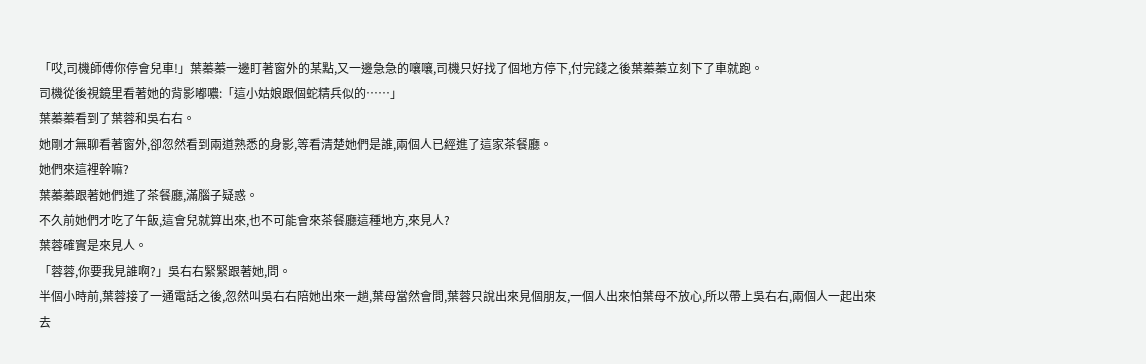「哎,司機師傅你停會兒車!」葉蓁蓁一邊盯著窗外的某點,又一邊急急的嚷嚷,司機只好找了個地方停下,付完錢之後葉蓁蓁立刻下了車就跑。
司機從後視鏡里看著她的背影嘟噥:「這小姑娘跟個蛇精兵似的……」
葉蓁蓁看到了葉蓉和吳右右。
她剛才無聊看著窗外,卻忽然看到兩道熟悉的身影,等看清楚她們是誰,兩個人已經進了這家茶餐廳。
她們來這裡幹嘛?
葉蓁蓁跟著她們進了茶餐廳,滿腦子疑惑。
不久前她們才吃了午飯,這會兒就算出來,也不可能會來茶餐廳這種地方,來見人?
葉蓉確實是來見人。
「蓉蓉,你要我見誰啊?」吳右右緊緊跟著她,問。
半個小時前,葉蓉接了一通電話之後,忽然叫吳右右陪她出來一趟,葉母當然會問,葉蓉只說出來見個朋友,一個人出來怕葉母不放心,所以帶上吳右右,兩個人一起出來去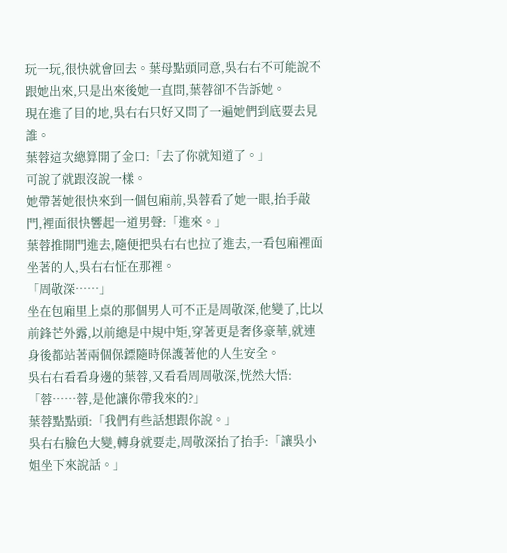玩一玩,很快就會回去。葉母點頭同意,吳右右不可能說不跟她出來,只是出來後她一直問,葉蓉卻不告訴她。
現在進了目的地,吳右右只好又問了一遍她們到底要去見誰。
葉蓉這次總算開了金口:「去了你就知道了。」
可說了就跟沒說一樣。
她帶著她很快來到一個包廂前,吳蓉看了她一眼,抬手敲門,裡面很快響起一道男聲:「進來。」
葉蓉推開門進去,隨便把吳右右也拉了進去,一看包廂裡面坐著的人,吳右右怔在那裡。
「周敬深……」
坐在包廂里上桌的那個男人可不正是周敬深,他變了,比以前鋒芒外露,以前總是中規中矩,穿著更是奢侈豪華,就連身後都站著兩個保鏢隨時保護著他的人生安全。
吳右右看看身邊的葉蓉,又看看周周敬深,恍然大悟:「蓉……蓉,是他讓你帶我來的?」
葉蓉點點頭:「我們有些話想跟你說。」
吳右右臉色大變,轉身就要走,周敬深抬了抬手:「讓吳小姐坐下來說話。」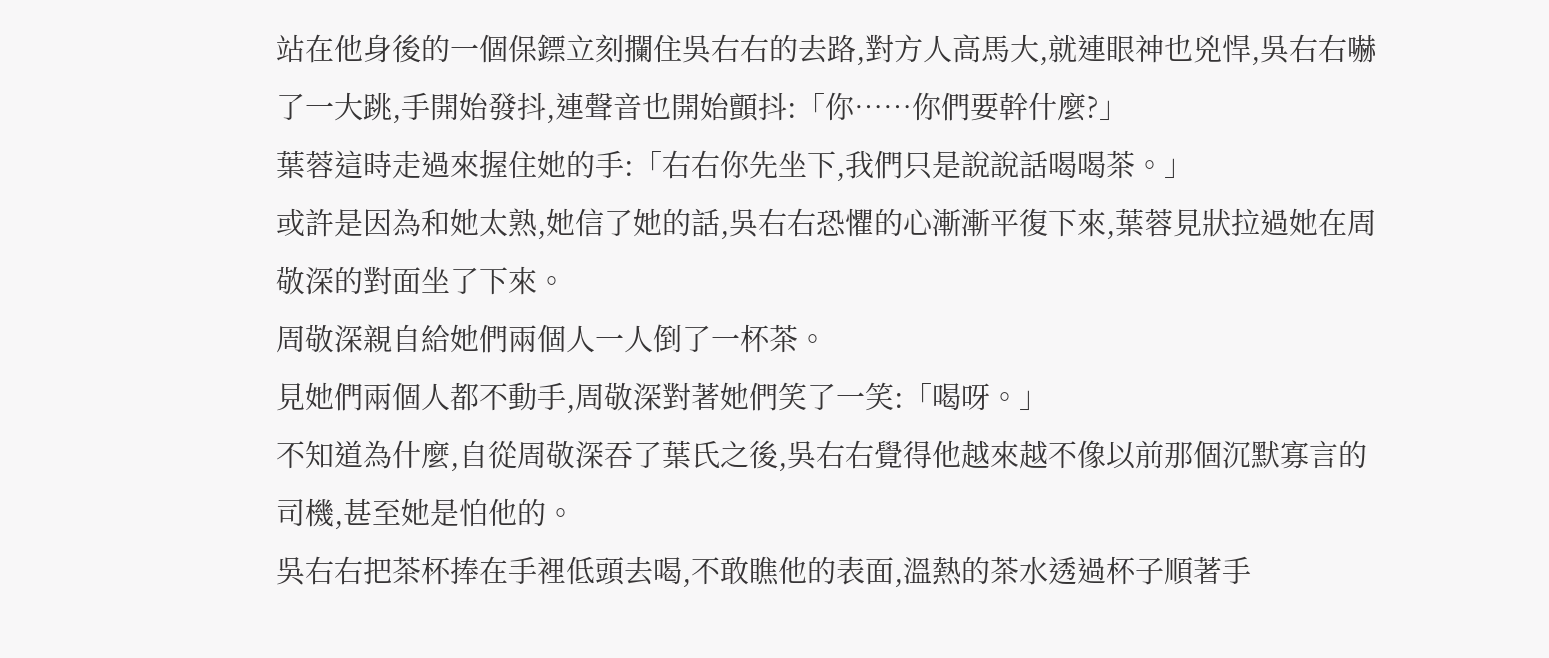站在他身後的一個保鏢立刻攔住吳右右的去路,對方人高馬大,就連眼神也兇悍,吳右右嚇了一大跳,手開始發抖,連聲音也開始顫抖:「你……你們要幹什麼?」
葉蓉這時走過來握住她的手:「右右你先坐下,我們只是說說話喝喝茶。」
或許是因為和她太熟,她信了她的話,吳右右恐懼的心漸漸平復下來,葉蓉見狀拉過她在周敬深的對面坐了下來。
周敬深親自給她們兩個人一人倒了一杯茶。
見她們兩個人都不動手,周敬深對著她們笑了一笑:「喝呀。」
不知道為什麼,自從周敬深吞了葉氏之後,吳右右覺得他越來越不像以前那個沉默寡言的司機,甚至她是怕他的。
吳右右把茶杯捧在手裡低頭去喝,不敢瞧他的表面,溫熱的茶水透過杯子順著手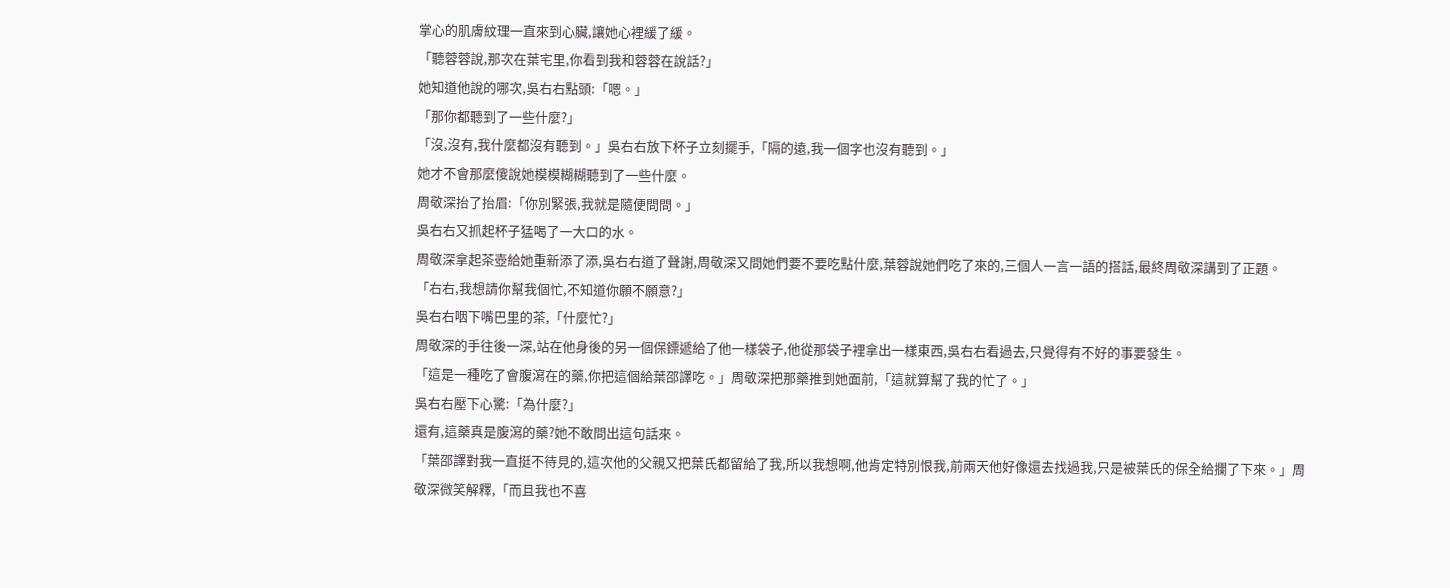掌心的肌膚紋理一直來到心臟,讓她心裡緩了緩。
「聽蓉蓉說,那次在葉宅里,你看到我和蓉蓉在說話?」
她知道他說的哪次,吳右右點頭:「嗯。」
「那你都聽到了一些什麼?」
「沒,沒有,我什麼都沒有聽到。」吳右右放下杯子立刻擺手,「隔的遠,我一個字也沒有聽到。」
她才不會那麼傻說她模模糊糊聽到了一些什麼。
周敬深抬了抬眉:「你別緊張,我就是隨便問問。」
吳右右又抓起杯子猛喝了一大口的水。
周敬深拿起茶壺給她重新添了添,吳右右道了聲謝,周敬深又問她們要不要吃點什麼,葉蓉說她們吃了來的,三個人一言一語的搭話,最終周敬深講到了正題。
「右右,我想請你幫我個忙,不知道你願不願意?」
吳右右咽下嘴巴里的茶,「什麼忙?」
周敬深的手往後一深,站在他身後的另一個保鏢遞給了他一樣袋子,他從那袋子裡拿出一樣東西,吳右右看過去,只覺得有不好的事要發生。
「這是一種吃了會腹瀉在的藥,你把這個給葉邵譯吃。」周敬深把那藥推到她面前,「這就算幫了我的忙了。」
吳右右壓下心驚:「為什麼?」
還有,這藥真是腹瀉的藥?她不敢問出這句話來。
「葉邵譯對我一直挺不待見的,這次他的父親又把葉氏都留給了我,所以我想啊,他肯定特別恨我,前兩天他好像還去找過我,只是被葉氏的保全給攔了下來。」周敬深微笑解釋,「而且我也不喜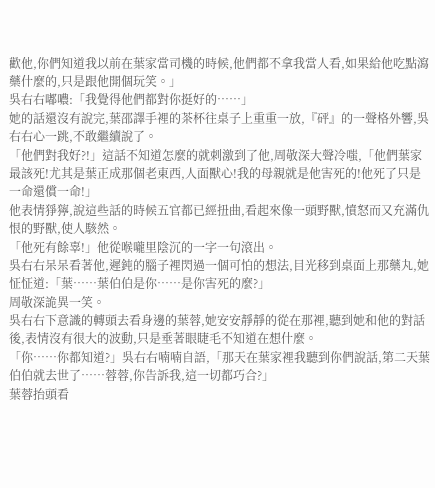歡他,你們知道我以前在葉家當司機的時候,他們都不拿我當人看,如果給他吃點瀉藥什麼的,只是跟他開個玩笑。」
吳右右嘟噥:「我覺得他們都對你挺好的……」
她的話還沒有說完,葉邵譯手裡的茶杯往桌子上重重一放,『砰』的一聲格外響,吳右右心一跳,不敢繼續說了。
「他們對我好?!」這話不知道怎麼的就刺激到了他,周敬深大聲冷嗤,「他們葉家最該死!尤其是葉正成那個老東西,人面獸心!我的母親就是他害死的!他死了只是一命還償一命!」
他表情猙獰,說這些話的時候五官都已經扭曲,看起來像一頭野獸,憤怒而又充滿仇恨的野獸,使人駭然。
「他死有餘辜!」他從喉嚨里陰沉的一字一句滾出。
吳右右呆呆看著他,遲鈍的腦子裡閃過一個可怕的想法,目光移到桌面上那藥丸,她怔怔道:「葉……葉伯伯是你……是你害死的麼?」
周敬深詭異一笑。
吳右右下意識的轉頭去看身邊的葉蓉,她安安靜靜的從在那裡,聽到她和他的對話後,表情沒有很大的波動,只是垂著眼睫毛不知道在想什麼。
「你……你都知道?」吳右右喃喃自語,「那天在葉家裡我聽到你們說話,第二天葉伯伯就去世了……蓉蓉,你告訴我,這一切都巧合?」
葉蓉抬頭看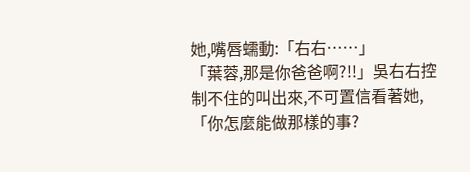她,嘴唇蠕動:「右右……」
「葉蓉,那是你爸爸啊?!!」吳右右控制不住的叫出來,不可置信看著她,「你怎麼能做那樣的事?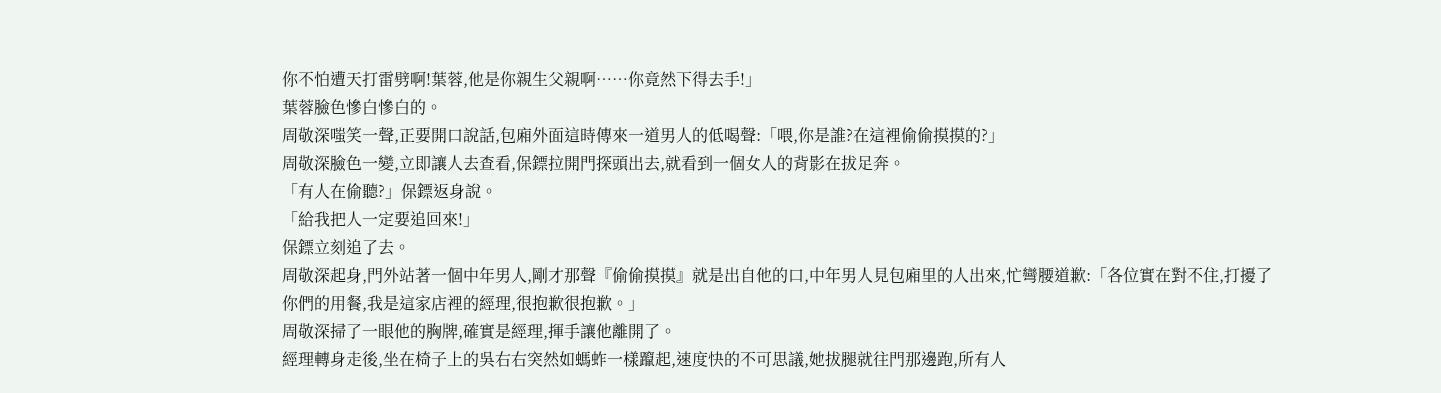你不怕遭天打雷劈啊!葉蓉,他是你親生父親啊……你竟然下得去手!」
葉蓉臉色慘白慘白的。
周敬深嗤笑一聲,正要開口說話,包廂外面這時傳來一道男人的低喝聲:「喂,你是誰?在這裡偷偷摸摸的?」
周敬深臉色一變,立即讓人去查看,保鏢拉開門探頭出去,就看到一個女人的背影在拔足奔。
「有人在偷聽?」保鏢返身說。
「給我把人一定要追回來!」
保鏢立刻追了去。
周敬深起身,門外站著一個中年男人,剛才那聲『偷偷摸摸』就是出自他的口,中年男人見包廂里的人出來,忙彎腰道歉:「各位實在對不住,打擾了你們的用餐,我是這家店裡的經理,很抱歉很抱歉。」
周敬深掃了一眼他的胸牌,確實是經理,揮手讓他離開了。
經理轉身走後,坐在椅子上的吳右右突然如螞蚱一樣躥起,速度快的不可思議,她拔腿就往門那邊跑,所有人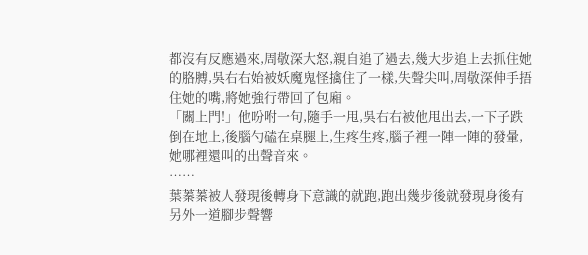都沒有反應過來,周敬深大怒,親自追了過去,幾大步追上去抓住她的胳膊,吳右右始被妖魔鬼怪擒住了一樣,失聲尖叫,周敬深伸手捂住她的嘴,將她強行帶回了包廂。
「關上門!」他吩咐一句,隨手一甩,吳右右被他甩出去,一下子跌倒在地上,後腦勺磕在桌腿上,生疼生疼,腦子裡一陣一陣的發暈,她哪裡還叫的出聲音來。
……
葉蓁蓁被人發現後轉身下意識的就跑,跑出幾步後就發現身後有另外一道腳步聲響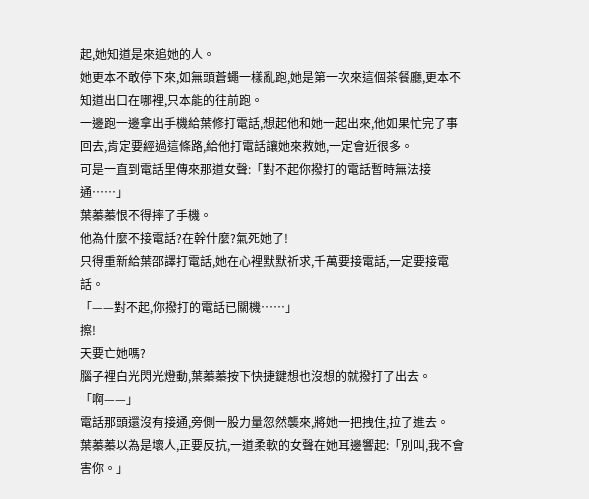起,她知道是來追她的人。
她更本不敢停下來,如無頭蒼蠅一樣亂跑,她是第一次來這個茶餐廳,更本不知道出口在哪裡,只本能的往前跑。
一邊跑一邊拿出手機給葉修打電話,想起他和她一起出來,他如果忙完了事回去,肯定要經過這條路,給他打電話讓她來救她,一定會近很多。
可是一直到電話里傳來那道女聲:「對不起你撥打的電話暫時無法接通……」
葉蓁蓁恨不得摔了手機。
他為什麼不接電話?在幹什麼?氣死她了!
只得重新給葉邵譯打電話,她在心裡默默祈求,千萬要接電話,一定要接電話。
「——對不起,你撥打的電話已關機……」
擦!
天要亡她嗎?
腦子裡白光閃光燈動,葉蓁蓁按下快捷鍵想也沒想的就撥打了出去。
「啊——」
電話那頭還沒有接通,旁側一股力量忽然襲來,將她一把拽住,拉了進去。
葉蓁蓁以為是壞人,正要反抗,一道柔軟的女聲在她耳邊響起:「別叫,我不會害你。」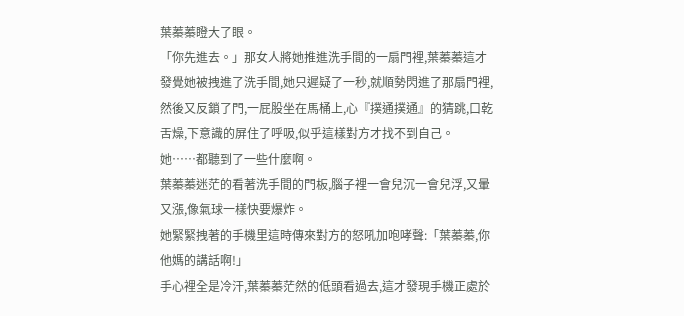葉蓁蓁瞪大了眼。
「你先進去。」那女人將她推進洗手間的一扇門裡,葉蓁蓁這才發覺她被拽進了洗手間,她只遲疑了一秒,就順勢閃進了那扇門裡,然後又反鎖了門,一屁股坐在馬桶上,心『撲通撲通』的猜跳,口乾舌燥,下意識的屏住了呼吸,似乎這樣對方才找不到自己。
她……都聽到了一些什麼啊。
葉蓁蓁迷茫的看著洗手間的門板,腦子裡一會兒沉一會兒浮,又暈又漲,像氣球一樣快要爆炸。
她緊緊拽著的手機里這時傳來對方的怒吼加咆哮聲:「葉蓁蓁,你他媽的講話啊!」
手心裡全是冷汗,葉蓁蓁茫然的低頭看過去,這才發現手機正處於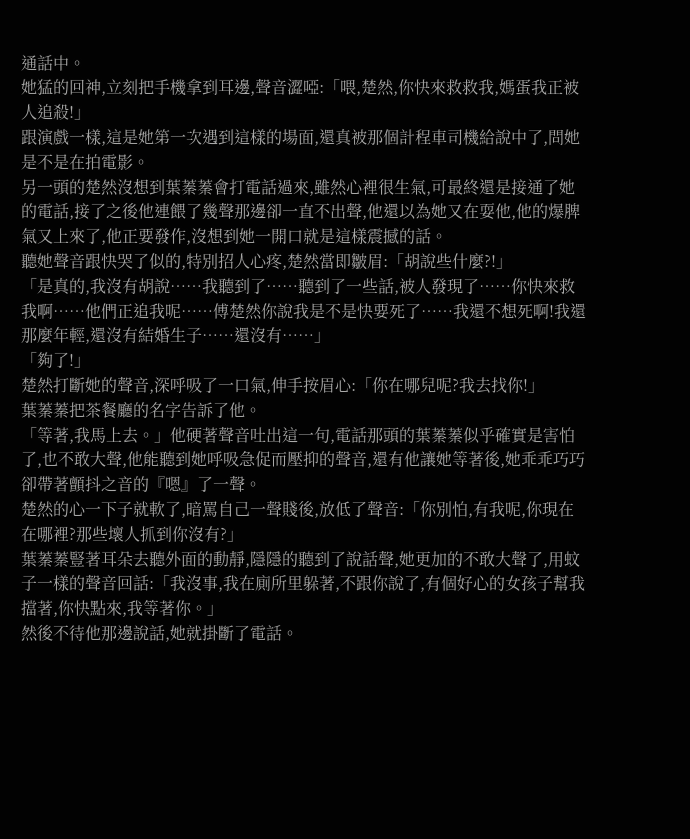通話中。
她猛的回神,立刻把手機拿到耳邊,聲音澀啞:「喂,楚然,你快來救救我,媽蛋我正被人追殺!」
跟演戲一樣,這是她第一次遇到這樣的場面,還真被那個計程車司機給說中了,問她是不是在拍電影。
另一頭的楚然沒想到葉蓁蓁會打電話過來,雖然心裡很生氣,可最終還是接通了她的電話,接了之後他連餵了幾聲那邊卻一直不出聲,他還以為她又在耍他,他的爆脾氣又上來了,他正要發作,沒想到她一開口就是這樣震撼的話。
聽她聲音跟快哭了似的,特別招人心疼,楚然當即皺眉:「胡說些什麼?!」
「是真的,我沒有胡說……我聽到了……聽到了一些話,被人發現了……你快來救我啊……他們正追我呢……傅楚然你說我是不是快要死了……我還不想死啊!我還那麼年輕,還沒有結婚生子……還沒有……」
「夠了!」
楚然打斷她的聲音,深呼吸了一口氣,伸手按眉心:「你在哪兒呢?我去找你!」
葉蓁蓁把茶餐廳的名字告訴了他。
「等著,我馬上去。」他硬著聲音吐出這一句,電話那頭的葉蓁蓁似乎確實是害怕了,也不敢大聲,他能聽到她呼吸急促而壓抑的聲音,還有他讓她等著後,她乖乖巧巧卻帶著顫抖之音的『嗯』了一聲。
楚然的心一下子就軟了,暗罵自己一聲賤後,放低了聲音:「你別怕,有我呢,你現在在哪裡?那些壞人抓到你沒有?」
葉蓁蓁豎著耳朵去聽外面的動靜,隱隱的聽到了說話聲,她更加的不敢大聲了,用蚊子一樣的聲音回話:「我沒事,我在廁所里躲著,不跟你說了,有個好心的女孩子幫我擋著,你快點來,我等著你。」
然後不待他那邊說話,她就掛斷了電話。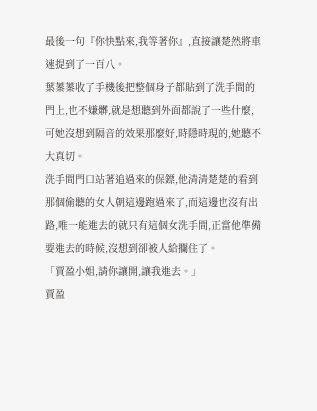最後一句『你快點來,我等著你』,直接讓楚然將車速提到了一百八。
葉蓁蓁收了手機後把整個身子都貼到了洗手間的門上,也不嫌髒,就是想聽到外面都說了一些什麼,可她沒想到隔音的效果那麼好,時隱時現的,她聽不大真切。
洗手間門口站著追過來的保鏢,他清清楚楚的看到那個偷聽的女人朝這邊跑過來了,而這邊也沒有出路,唯一能進去的就只有這個女洗手間,正當他準備要進去的時候,沒想到卻被人給攔住了。
「賈盈小姐,請你讓開,讓我進去。」
賈盈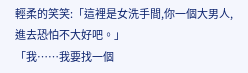輕柔的笑笑:「這裡是女洗手間,你一個大男人,進去恐怕不大好吧。」
「我……我要找一個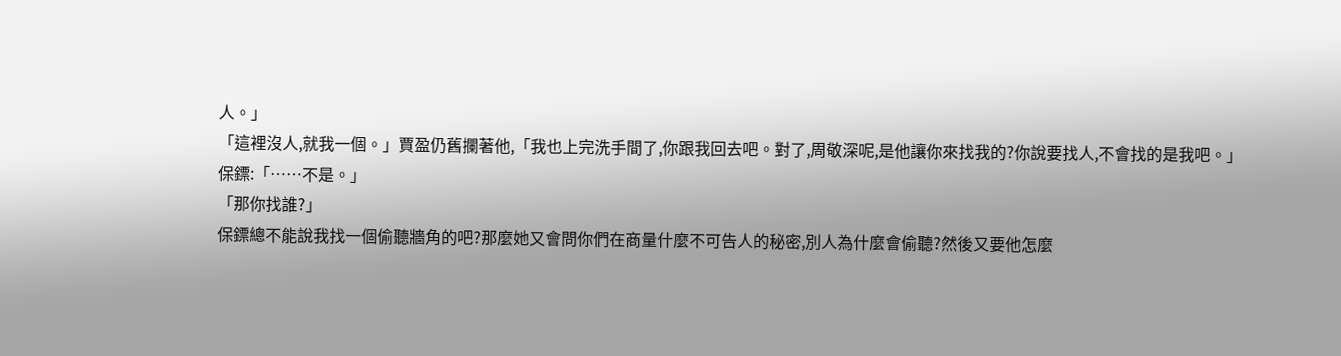人。」
「這裡沒人,就我一個。」賈盈仍舊攔著他,「我也上完洗手間了,你跟我回去吧。對了,周敬深呢,是他讓你來找我的?你說要找人,不會找的是我吧。」
保鏢:「……不是。」
「那你找誰?」
保鏢總不能說我找一個偷聽牆角的吧?那麼她又會問你們在商量什麼不可告人的秘密,別人為什麼會偷聽?然後又要他怎麼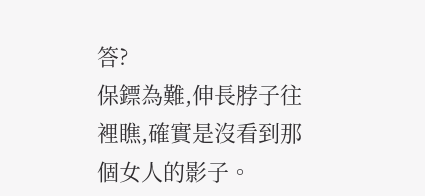答?
保鏢為難,伸長脖子往裡瞧,確實是沒看到那個女人的影子。